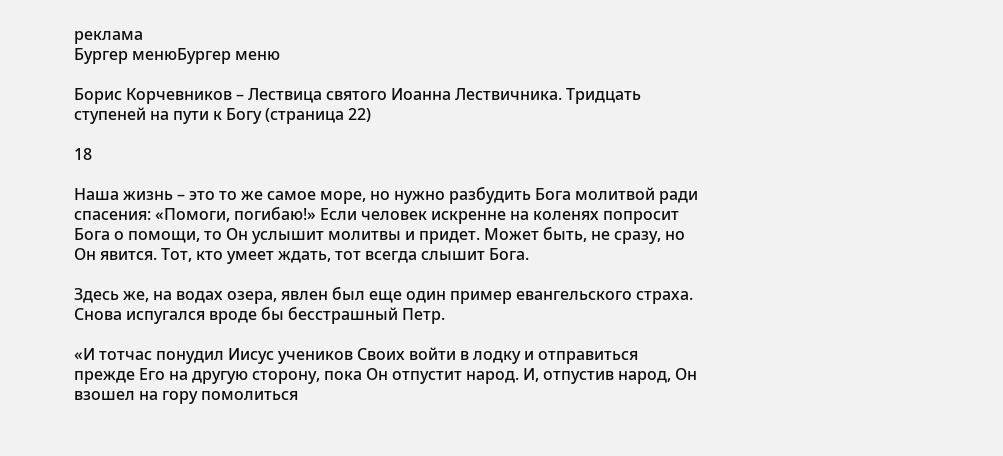реклама
Бургер менюБургер меню

Борис Корчевников – Лествица святого Иоанна Лествичника. Тридцать ступеней на пути к Богу (страница 22)

18

Наша жизнь – это то же самое море, но нужно разбудить Бога молитвой ради спасения: «Помоги, погибаю!» Если человек искренне на коленях попросит Бога о помощи, то Он услышит молитвы и придет. Может быть, не сразу, но Он явится. Тот, кто умеет ждать, тот всегда слышит Бога.

Здесь же, на водах озера, явлен был еще один пример евангельского страха. Снова испугался вроде бы бесстрашный Петр.

«И тотчас понудил Иисус учеников Своих войти в лодку и отправиться прежде Его на другую сторону, пока Он отпустит народ. И, отпустив народ, Он взошел на гору помолиться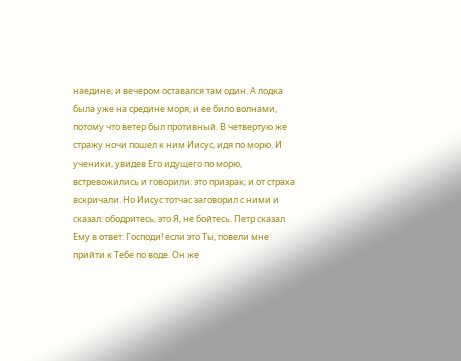наедине; и вечером оставался там один. А лодка была уже на средине моря, и ее било волнами, потому что ветер был противный. В четвертую же стражу ночи пошел к ним Иисус, идя по морю. И ученики, увидев Его идущего по морю, встревожились и говорили: это призрак; и от страха вскричали. Но Иисус тотчас заговорил с ними и сказал: ободритесь, это Я, не бойтесь. Петр сказал Ему в ответ: Господи! если это Ты, повели мне прийти к Тебе по воде. Он же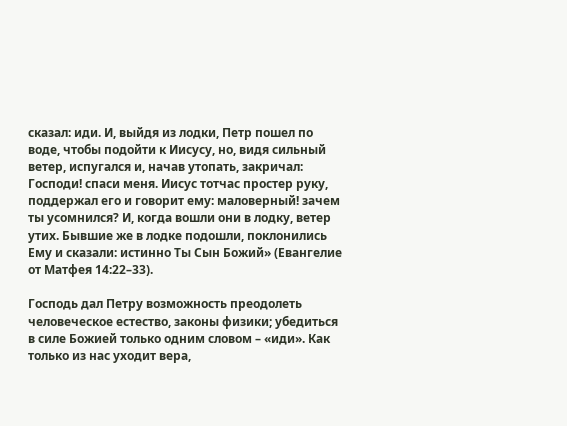сказал: иди. И, выйдя из лодки, Петр пошел по воде, чтобы подойти к Иисусу, но, видя сильный ветер, испугался и, начав утопать, закричал: Господи! спаси меня. Иисус тотчас простер руку, поддержал его и говорит ему: маловерный! зачем ты усомнился? И, когда вошли они в лодку, ветер утих. Бывшие же в лодке подошли, поклонились Ему и сказали: истинно Ты Сын Божий» (Евангелие от Матфея 14:22–33).

Господь дал Петру возможность преодолеть человеческое естество, законы физики; убедиться в силе Божией только одним словом – «иди». Как только из нас уходит вера,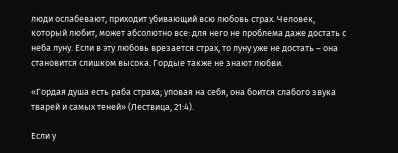люди ослабевают, приходит убивающий всю любовь страх. Человек, который любит, может абсолютно все: для него не проблема даже достать с неба луну. Если в эту любовь врезается страх, то луну уже не достать – она становится слишком высока. Гордые также не знают любви.

«Гордая душа есть раба страха; уповая на себя, она боится слабого звука тварей и самых теней» (Лествица, 21:4).

Если у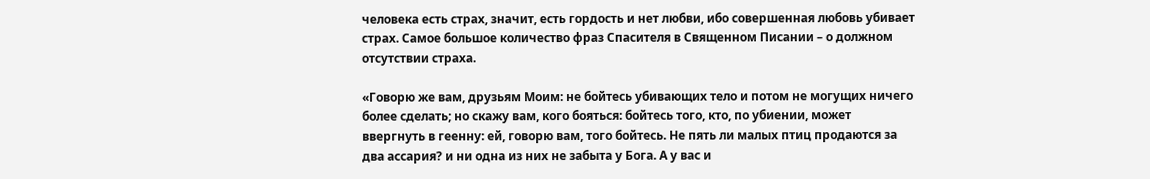человека есть страх, значит, есть гордость и нет любви, ибо совершенная любовь убивает страх. Самое большое количество фраз Спасителя в Священном Писании – о должном отсутствии страха.

«Говорю же вам, друзьям Моим: не бойтесь убивающих тело и потом не могущих ничего более сделать; но скажу вам, кого бояться: бойтесь того, кто, по убиении, может ввергнуть в геенну: ей, говорю вам, того бойтесь. Не пять ли малых птиц продаются за два ассария? и ни одна из них не забыта у Бога. А у вас и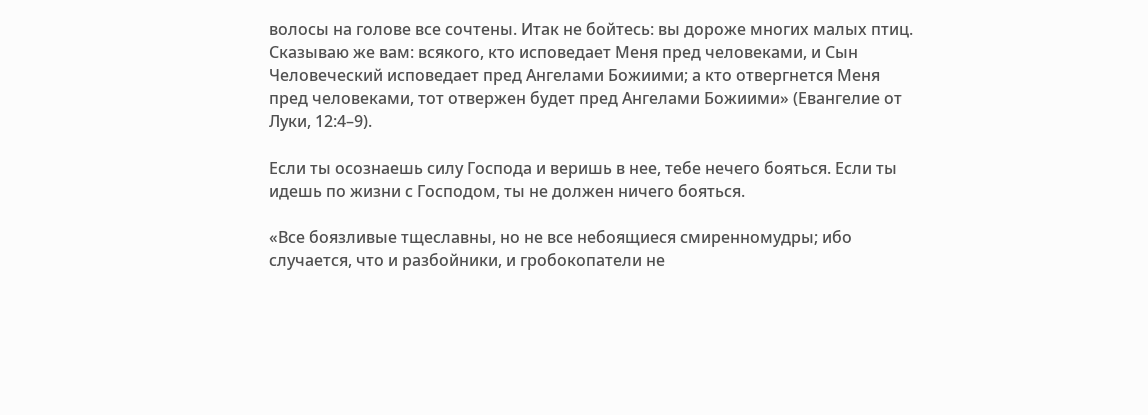волосы на голове все сочтены. Итак не бойтесь: вы дороже многих малых птиц. Сказываю же вам: всякого, кто исповедает Меня пред человеками, и Сын Человеческий исповедает пред Ангелами Божиими; а кто отвергнется Меня пред человеками, тот отвержен будет пред Ангелами Божиими» (Евангелие от Луки, 12:4–9).

Если ты осознаешь силу Господа и веришь в нее, тебе нечего бояться. Если ты идешь по жизни с Господом, ты не должен ничего бояться.

«Все боязливые тщеславны, но не все небоящиеся смиренномудры; ибо случается, что и разбойники, и гробокопатели не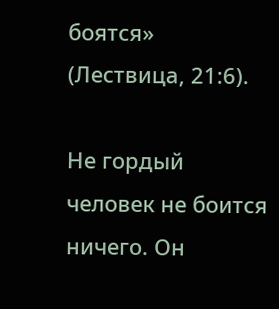боятся» (Лествица, 21:6).

Не гордый человек не боится ничего. Он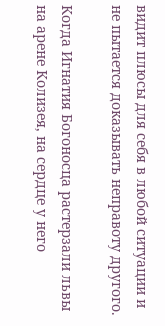видит плюсы для себя в любой ситуации и не пытается доказывать неправоту другого.

Когда Игнатия Богоносца растерзали львы на арене Колизея, на сердце у него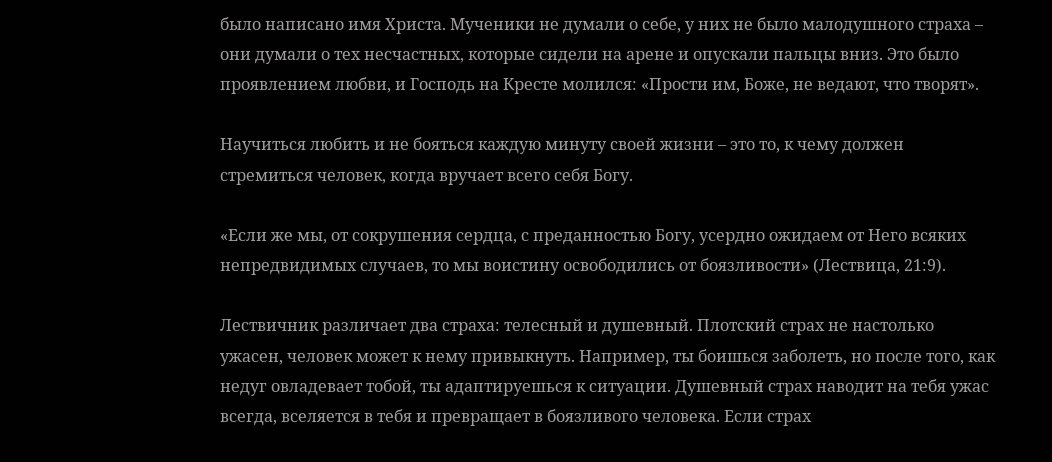было написано имя Христа. Мученики не думали о себе, у них не было малодушного страха – они думали о тех несчастных, которые сидели на арене и опускали пальцы вниз. Это было проявлением любви, и Господь на Кресте молился: «Прости им, Боже, не ведают, что творят».

Научиться любить и не бояться каждую минуту своей жизни – это то, к чему должен стремиться человек, когда вручает всего себя Богу.

«Если же мы, от сокрушения сердца, с преданностью Богу, усердно ожидаем от Него всяких непредвидимых случаев, то мы воистину освободились от боязливости» (Лествица, 21:9).

Лествичник различает два страха: телесный и душевный. Плотский страх не настолько ужасен, человек может к нему привыкнуть. Например, ты боишься заболеть, но после того, как недуг овладевает тобой, ты адаптируешься к ситуации. Душевный страх наводит на тебя ужас всегда, вселяется в тебя и превращает в боязливого человека. Если страх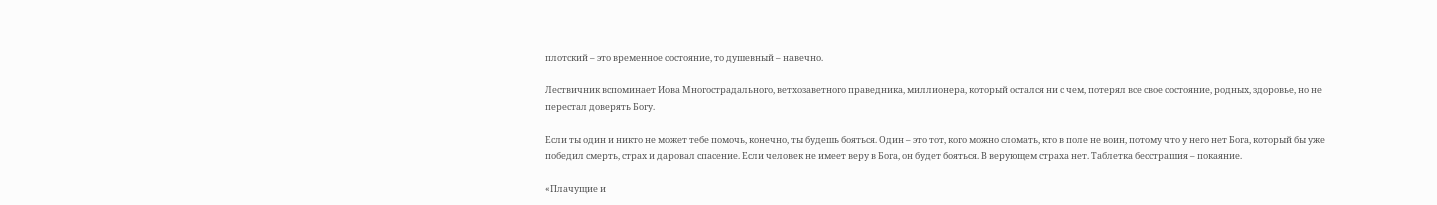плотский – это временное состояние, то душевный – навечно.

Лествичник вспоминает Иова Многострадального, ветхозаветного праведника, миллионера, который остался ни с чем, потерял все свое состояние, родных, здоровье, но не перестал доверять Богу.

Если ты один и никто не может тебе помочь, конечно, ты будешь бояться. Один – это тот, кого можно сломать, кто в поле не воин, потому что у него нет Бога, который бы уже победил смерть, страх и даровал спасение. Если человек не имеет веру в Бога, он будет бояться. В верующем страха нет. Таблетка бесстрашия – покаяние.

«Плачущие и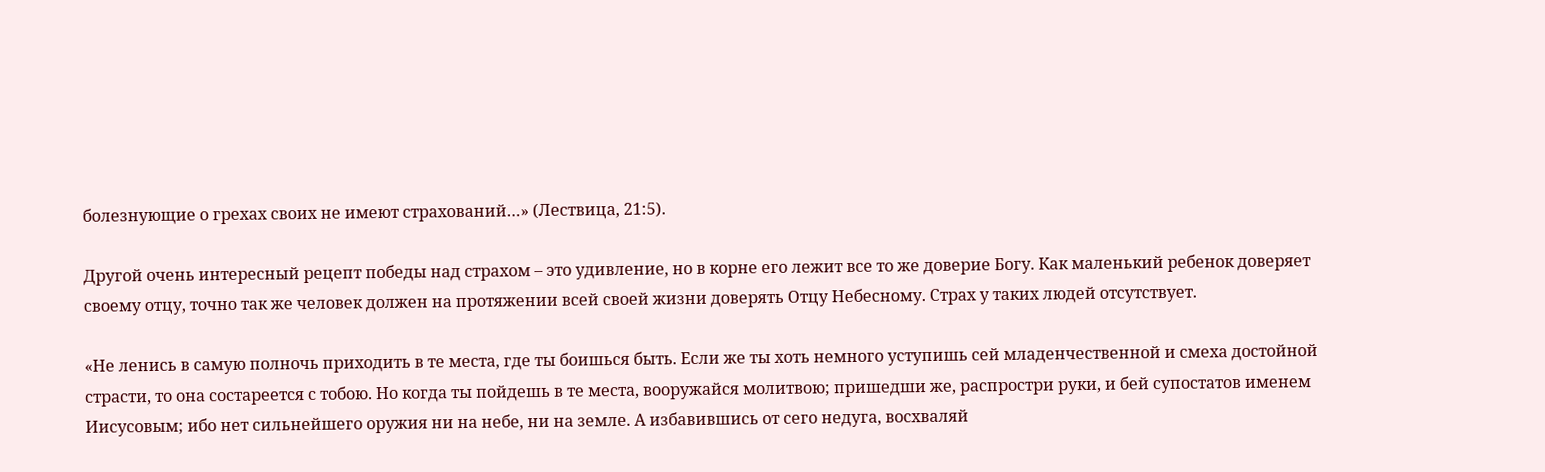болезнующие о грехах своих не имеют страхований…» (Лествица, 21:5).

Другой очень интересный рецепт победы над страхом – это удивление, но в корне его лежит все то же доверие Богу. Как маленький ребенок доверяет своему отцу, точно так же человек должен на протяжении всей своей жизни доверять Отцу Небесному. Страх у таких людей отсутствует.

«Не ленись в самую полночь приходить в те места, где ты боишься быть. Если же ты хоть немного уступишь сей младенчественной и смеха достойной страсти, то она состареется с тобою. Но когда ты пойдешь в те места, вооружайся молитвою; пришедши же, распростри руки, и бей супостатов именем Иисусовым; ибо нет сильнейшего оружия ни на небе, ни на земле. А избавившись от сего недуга, восхваляй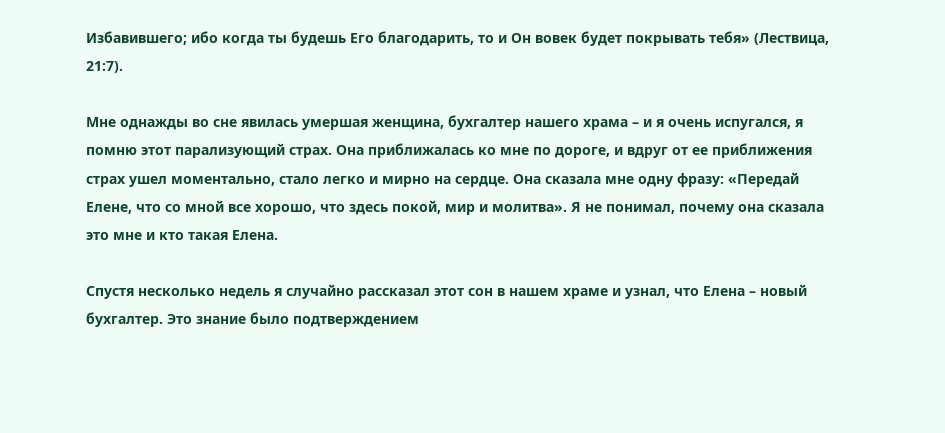Избавившего; ибо когда ты будешь Его благодарить, то и Он вовек будет покрывать тебя» (Лествица, 21:7).

Мне однажды во сне явилась умершая женщина, бухгалтер нашего храма – и я очень испугался, я помню этот парализующий страх. Она приближалась ко мне по дороге, и вдруг от ее приближения страх ушел моментально, стало легко и мирно на сердце. Она сказала мне одну фразу: «Передай Елене, что со мной все хорошо, что здесь покой, мир и молитва». Я не понимал, почему она сказала это мне и кто такая Елена.

Спустя несколько недель я случайно рассказал этот сон в нашем храме и узнал, что Елена – новый бухгалтер. Это знание было подтверждением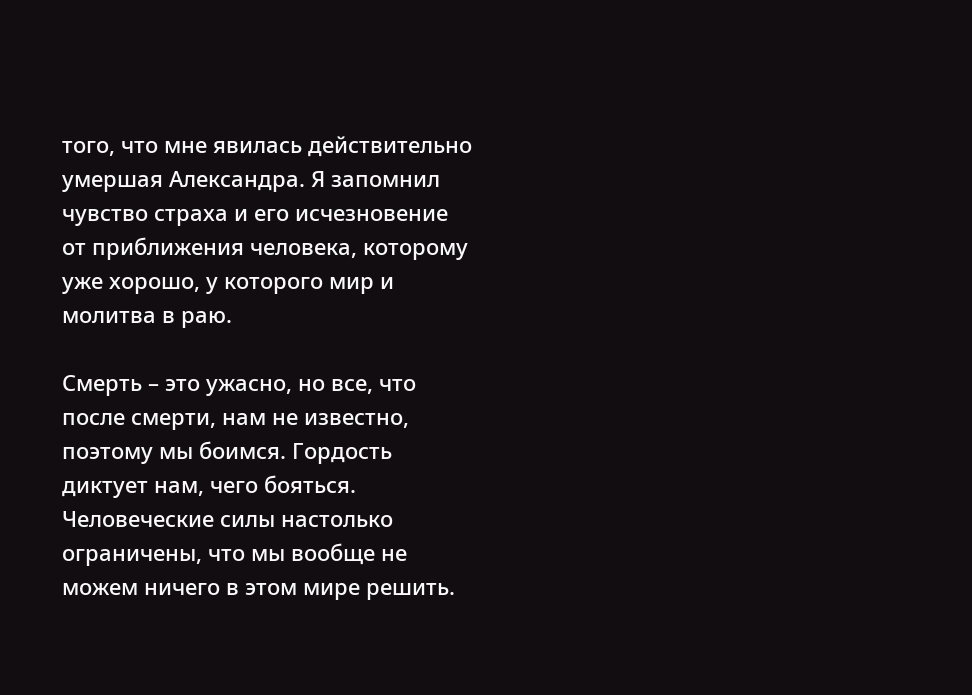того, что мне явилась действительно умершая Александра. Я запомнил чувство страха и его исчезновение от приближения человека, которому уже хорошо, у которого мир и молитва в раю.

Смерть – это ужасно, но все, что после смерти, нам не известно, поэтому мы боимся. Гордость диктует нам, чего бояться. Человеческие силы настолько ограничены, что мы вообще не можем ничего в этом мире решить.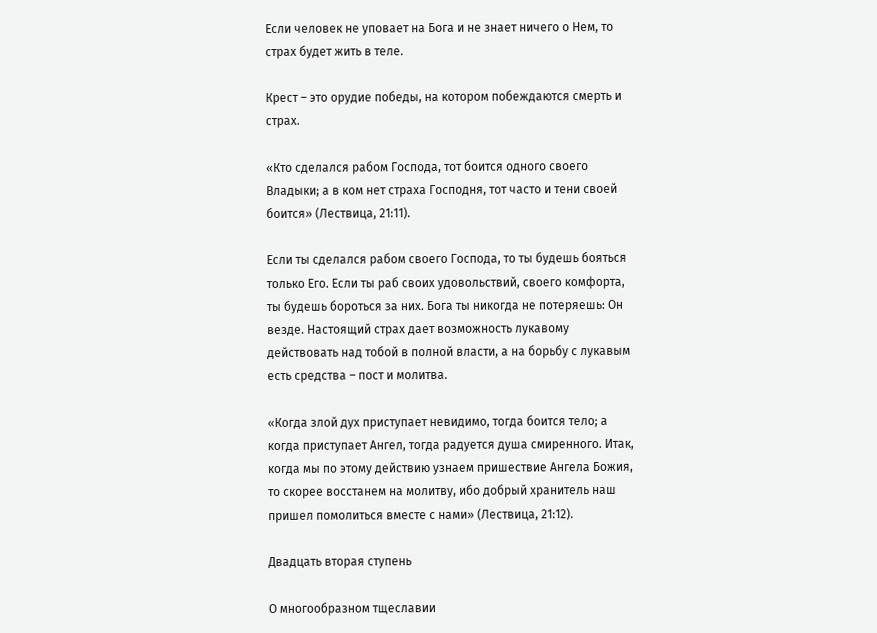Если человек не уповает на Бога и не знает ничего о Нем, то страх будет жить в теле.

Крест – это орудие победы, на котором побеждаются смерть и страх.

«Кто сделался рабом Господа, тот боится одного своего Владыки; а в ком нет страха Господня, тот часто и тени своей боится» (Лествица, 21:11).

Если ты сделался рабом своего Господа, то ты будешь бояться только Его. Если ты раб своих удовольствий, своего комфорта, ты будешь бороться за них. Бога ты никогда не потеряешь: Он везде. Настоящий страх дает возможность лукавому действовать над тобой в полной власти, а на борьбу с лукавым есть средства – пост и молитва.

«Когда злой дух приступает невидимо, тогда боится тело; а когда приступает Ангел, тогда радуется душа смиренного. Итак, когда мы по этому действию узнаем пришествие Ангела Божия, то скорее восстанем на молитву, ибо добрый хранитель наш пришел помолиться вместе с нами» (Лествица, 21:12).

Двадцать вторая ступень

О многообразном тщеславии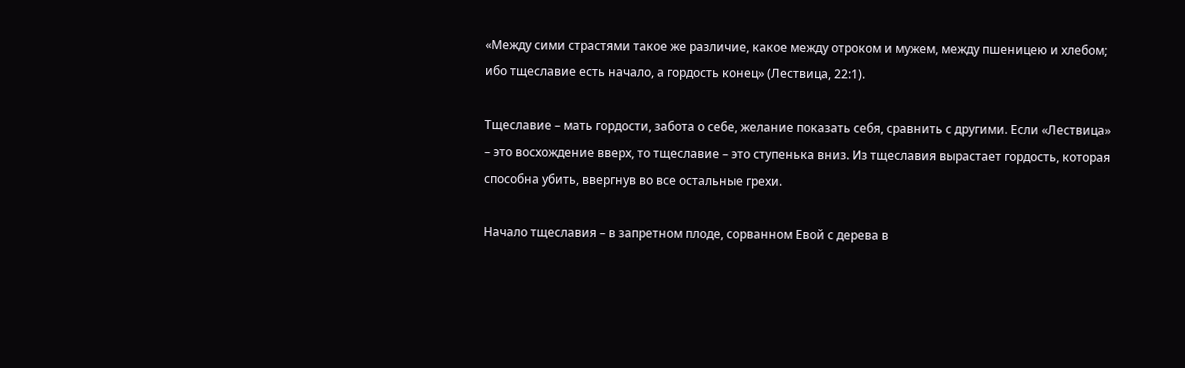«Между сими страстями такое же различие, какое между отроком и мужем, между пшеницею и хлебом; ибо тщеславие есть начало, а гордость конец» (Лествица, 22:1).

Тщеславие – мать гордости, забота о себе, желание показать себя, сравнить с другими. Если «Лествица» – это восхождение вверх, то тщеславие – это ступенька вниз. Из тщеславия вырастает гордость, которая способна убить, ввергнув во все остальные грехи.

Начало тщеславия – в запретном плоде, сорванном Евой с дерева в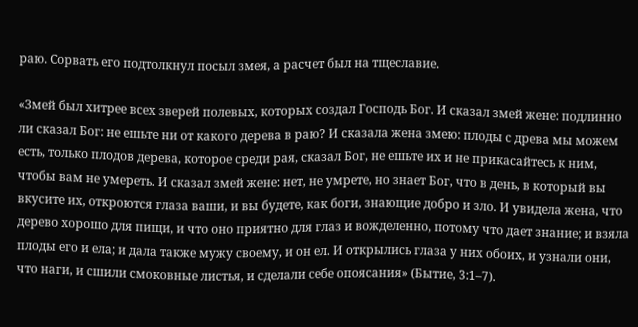раю. Сорвать его подтолкнул посыл змея, а расчет был на тщеславие.

«Змей был хитрее всех зверей полевых, которых создал Господь Бог. И сказал змей жене: подлинно ли сказал Бог: не ешьте ни от какого дерева в раю? И сказала жена змею: плоды с древа мы можем есть, только плодов дерева, которое среди рая, сказал Бог, не ешьте их и не прикасайтесь к ним, чтобы вам не умереть. И сказал змей жене: нет, не умрете, но знает Бог, что в день, в который вы вкусите их, откроются глаза ваши, и вы будете, как боги, знающие добро и зло. И увидела жена, что дерево хорошо для пищи, и что оно приятно для глаз и вожделенно, потому что дает знание; и взяла плоды его и ела; и дала также мужу своему, и он ел. И открылись глаза у них обоих, и узнали они, что наги, и сшили смоковные листья, и сделали себе опоясания» (Бытие, 3:1–7).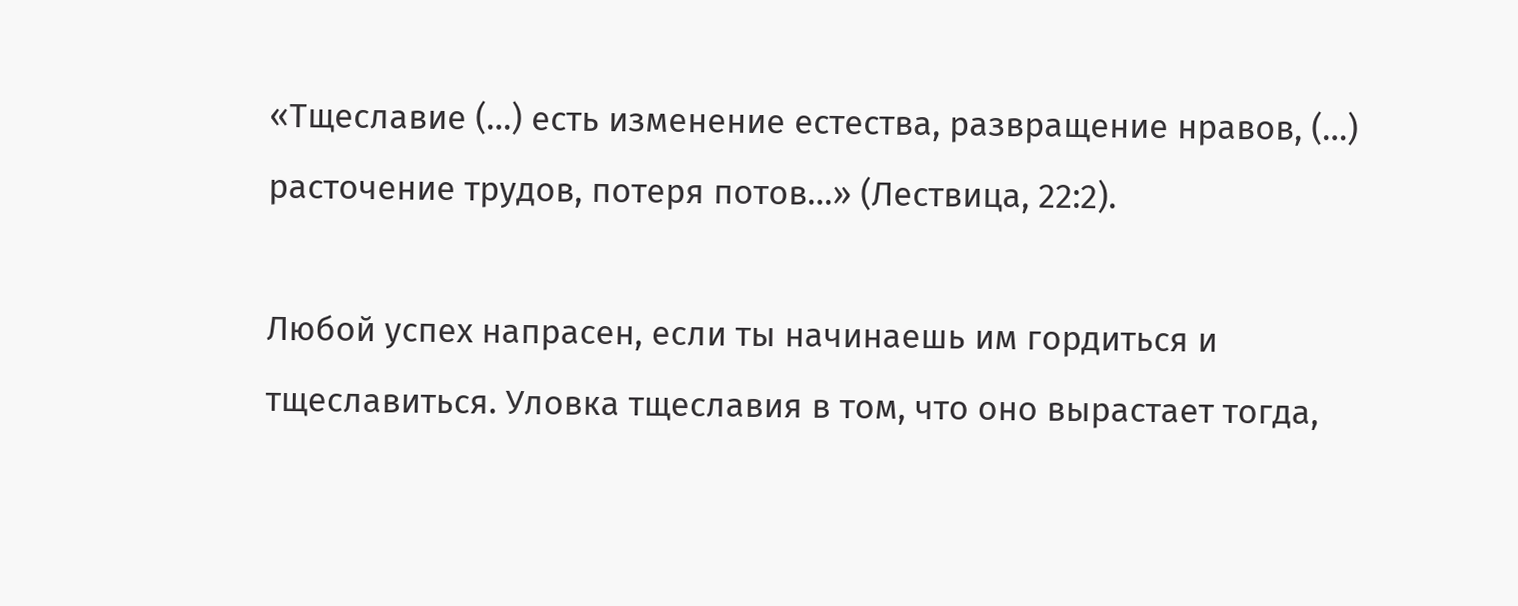«Тщеславие (…) есть изменение естества, развращение нравов, (…) расточение трудов, потеря потов…» (Лествица, 22:2).

Любой успех напрасен, если ты начинаешь им гордиться и тщеславиться. Уловка тщеславия в том, что оно вырастает тогда,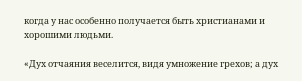когда у нас особенно получается быть христианами и хорошими людьми.

«Дух отчаяния веселится, видя умножение грехов; а дух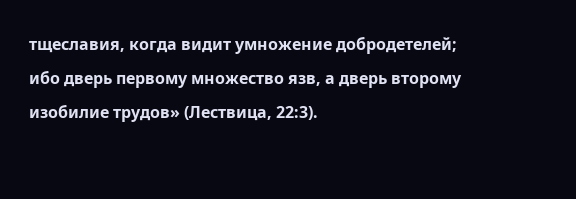тщеславия, когда видит умножение добродетелей; ибо дверь первому множество язв, а дверь второму изобилие трудов» (Лествица, 22:3).